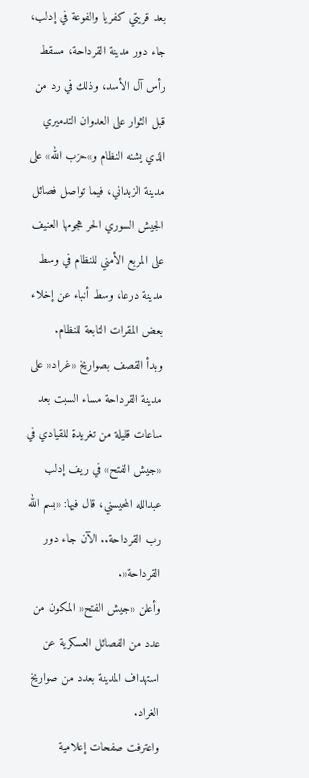بعد قريتي كفريا والفوعة في إدلب، جاء دور مدينة القرداحة، مسقط رأس آل الأسد، وذلك في رد من قبل الثوار على العدوان التدميري الذي يشنه النظام و»حزب الله» على مدينة الزبداني، فيما تواصل فصائل الجيش السوري الحر هجومها العنيف على المربع الأمني للنظام في وسط مدينة درعا، وسط أنباء عن إخلاء بعض المقرات التابعة للنظام.
وبدأ القصف بصواريخ «غراد« على مدينة القرداحة مساء السبت بعد ساعات قليلة من تغريدة للقيادي في «جيش الفتح» في ريف إدلب عبدالله المحيسني، قال فيها: «بسم الله رب القرداحة.. الآن جاء دور القرداحة«.
وأعلن «جيش الفتح« المكون من عدد من الفصائل العسكرية عن استهداف المدينة بعدد من صواريخ الغراد.
واعترفت صفحات إعلامية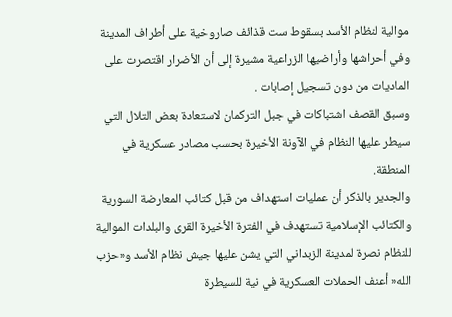موالية لنظام الأسد بسقوط ست قذائف صاروخية على أطراف المدينة وفي أحراشها وأراضيها الزراعية مشيرة إلى أن الأضرار اقتصرت على الماديات من دون تسجيل إصابات .
وسبق القصف اشتباكات في جبل التركمان لاستعادة بعض التلال التي سيطر عليها النظام في الآونة الأخيرة بحسب مصادر عسكرية في المنطقة.
والجدير بالذكر أن عمليات استهداف من قبل كتائب المعارضة السورية والكتائب الإسلامية تستهدف في الفترة الأخيرة القرى والبلدات الموالية للنظام نصرة لمدينة الزبداني التي يشن عليها جيش نظام الأسد و«حزب الله« أعنف الحملات العسكرية في نية للسيطرة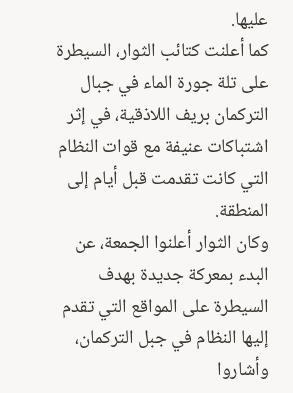عليها.
كما أعلنت كتائب الثوار، السيطرة على تلة جورة الماء في جبال التركمان بريف اللاذقية، في إثر اشتباكات عنيفة مع قوات النظام التي كانت تقدمت قبل أيام إلى المنطقة.
وكان الثوار أعلنوا الجمعة، عن البدء بمعركة جديدة بهدف السيطرة على المواقع التي تقدم إليها النظام في جبل التركمان، وأشاروا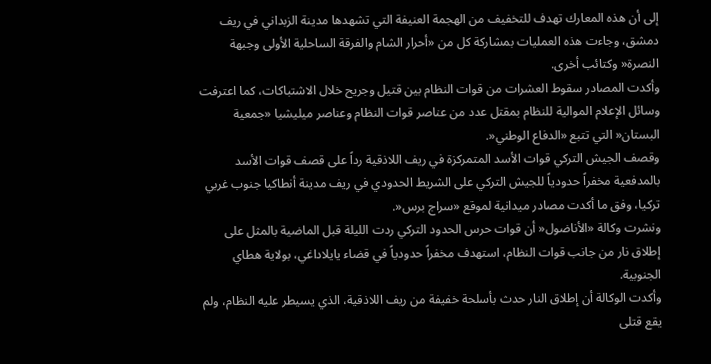إلى أن هذه المعارك تهدف للتخفيف من الهجمة العنيفة التي تشهدها مدينة الزبداني في ريف دمشق، وجاءت هذه العمليات بمشاركة كل من «أحرار الشام والفرقة الساحلية الأولى وجبهة النصرة« وكتائب أخرى.
وأكدت المصادر سقوط العشرات من قوات النظام بين قتيل وجريح خلال الاشتباكات، كما اعترفت وسائل الإعلام الموالية للنظام بمقتل عدد من عناصر قوات النظام وعناصر ميليشيا «جمعية البستان« التي تتبع «الدفاع الوطني«.
وقصف الجيش التركي قوات الأسد المتمركزة في ريف اللاذقية رداً على قصف قوات الأسد بالمدفعية مخفراً حدودياً للجيش التركي على الشريط الحدودي في ريف مدينة أنطاكيا جنوب غربي تركيا، وفق ما أكدت مصادر ميدانية لموقع «سراج برس«.
ونشرت وكالة «الأناضول« أن قوات حرس الحدود التركي ردت الليلة قبل الماضية بالمثل على إطلاق نار من جانب قوات النظام، استهدف مخفراً حدودياً في قضاء يايلاداغي، بولاية هطاي الجنوبية.
وأكدت الوكالة أن إطلاق النار حدث بأسلحة خفيفة من ريف اللاذقية، الذي يسيطر عليه النظام، ولم يقع قتلى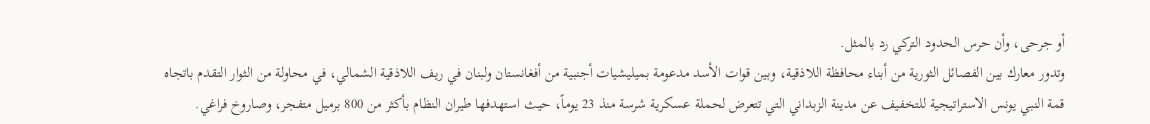أو جرحى، وأن حرس الحدود التركي رد بالمثل.
وتدور معارك بين الفصائل الثورية من أبناء محافظة اللاذقية، وبين قوات الأسد مدعومة بميليشيات أجنبية من أفغانستان ولبنان في ريف اللاذقية الشمالي، في محاولة من الثوار التقدم باتجاه قمة النبي يونس الاستراتيجية للتخفيف عن مدينة الزبداني التي تتعرض لحملة عسكرية شرسة منذ 23 يوماً، حيث استهدفها طيران النظام بأكثر من 800 برميل متفجر، وصاروخ فراغي.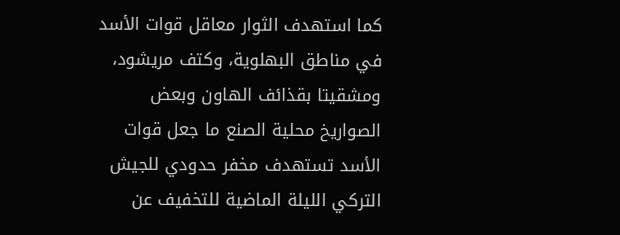كما استهدف الثوار معاقل قوات الأسد في مناطق البهلوية، وكتف مريشود، ومشقيتا بقذائف الهاون وبعض الصواريخ محلية الصنع ما جعل قوات الأسد تستهدف مخفر حدودي للجيش التركي الليلة الماضية للتخفيف عن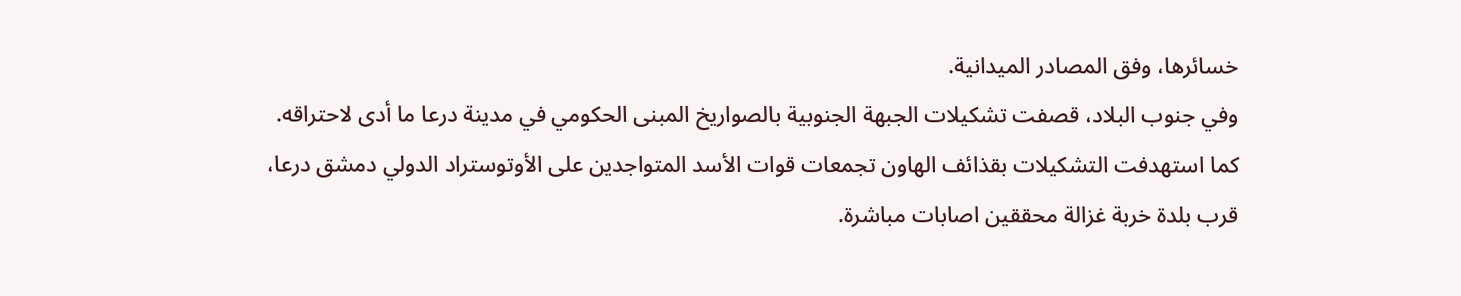خسائرها، وفق المصادر الميدانية.
وفي جنوب البلاد، قصفت تشكيلات الجبهة الجنوبية بالصواريخ المبنى الحكومي في مدينة درعا ما أدى لاحتراقه.
كما استهدفت التشكيلات بقذائف الهاون تجمعات قوات الأسد المتواجدين على الأوتوستراد الدولي دمشق درعا، قرب بلدة خربة غزالة محققين اصابات مباشرة.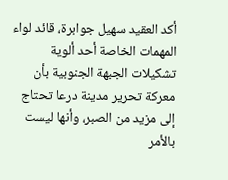أكد العقيد سهيل جوابرة، قائد لواء المهمات الخاصة أحد ألوية تشكيلات الجبهة الجنوبية بأن معركة تحرير مدينة درعا تحتاج إلى مزيد من الصبر، وأنها ليست بالأمر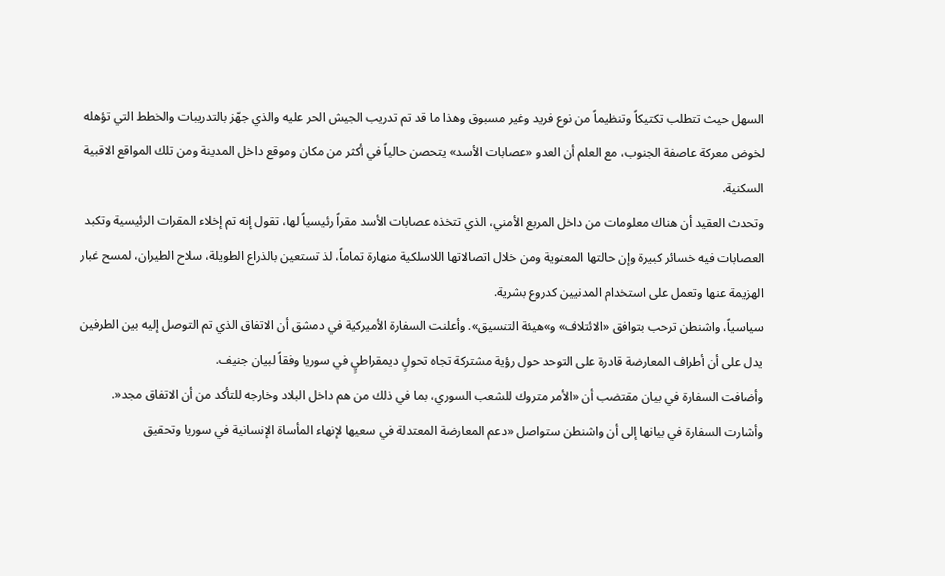السهل حيث تتطلب تكتيكاً وتنظيماً من نوع فريد وغير مسبوق وهذا ما قد تم تدريب الجيش الحر عليه والذي جهّز بالتدريبات والخطط التي تؤهله لخوض معركة عاصفة الجنوب، مع العلم أن العدو «عصابات الأسد» يتحصن حالياً في أكثر من مكان وموقع داخل المدينة ومن تلك المواقع الاقبية السكنية.
وتحدث العقيد أن هناك معلومات من داخل المربع الأمني، الذي تتخذه عصابات الأسد مقراً رئيسياً لها، تقول إنه تم إخلاء المقرات الرئيسية وتكبد العصابات فيه خسائر كبيرة وإن حالتها المعنوية ومن خلال اتصالاتها اللاسلكية منهارة تماماً، لذ تستعين بالذراع الطويلة، سلاح الطيران، لمسح غبار الهزيمة عنها وتعمل على استخدام المدنيين كدروع بشرية.
سياسياً، واشنطن ترحب بتوافق «الائتلاف» و»هيئة التنسيق». وأعلنت السفارة الأميركية في دمشق أن الاتفاق الذي تم التوصل إليه بين الطرفين يدل على أن أطراف المعارضة قادرة على التوحد حول رؤية مشتركة تجاه تحولٍ ديمقراطيٍ في سوريا وفقاً لبيان جنيف.
وأضافت السفارة في بيان مقتضب أن «الأمر متروك للشعب السوري، بما في ذلك من هم داخل البلاد وخارجه للتأكد من أن الاتفاق مجد«.
وأشارت السفارة في بيانها إلى أن واشنطن ستواصل «دعم المعارضة المعتدلة في سعيها لإنهاء المأساة الإنسانية في سوريا وتحقيق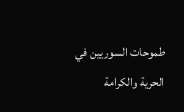طموحات السوريين في الحرية والكرامة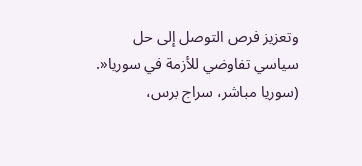وتعزيز فرص التوصل إلى حل سياسي تفاوضي للأزمة في سوريا«.
(سوريا مباشر، سراج برس،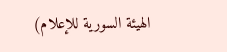الهيئة السورية للإعلام)